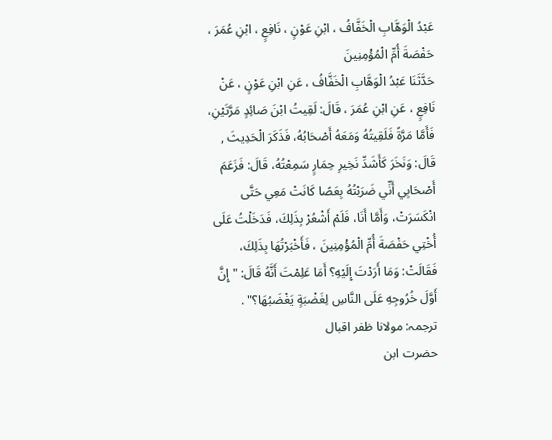عَبْدُ الْوَهَّابِ الْخَفَّافُ ، ابْنِ عَوْنٍ ، نَافِعٍ ، ابْنِ عُمَرَ ، حَفْصَةَ أُمِّ الْمُؤْمِنِينَ
حَدَّثَنَا عَبْدُ الْوَهَّابِ الْخَفَّافُ ، عَنِ ابْنِ عَوْنٍ ، عَنْ نَافِعٍ ، عَنِ ابْنِ عُمَرَ ، قَالَ: لَقِيتُ ابْنَ صَائِدٍ مَرَّتَيْنِ، فَأَمَّا مَرَّةً فَلَقِيتُهُ وَمَعَهُ أَصْحَابُهُ، فَذَكَرَ الْحَدِيثَ , قَالَ: وَنَخَرَ كَأَشَدِّ نَخِيرِ حِمَارٍ سَمِعْتُهُ، قَالَ: فَزَعَمَ أَصْحَابِي أَنِّي ضَرَبْتُهُ بِعَصًا كَانَتْ مَعِي حَتَّى انْكَسَرَتْ، وَأَمَّا أَنَا، فَلَمْ أَشْعُرْ بِذَلِكَ، فَدَخَلْتُ عَلَى أُخْتِي حَفْصَةَ أُمِّ الْمُؤْمِنِينَ ، فَأَخْبَرْتُهَا بِذَلِكَ، فَقَالَتْ: وَمَا أَرَدْتَ إِلَيْهِ؟ أَمَا عَلِمْتَ أَنَّهُ قَالَ: " إِنَّ أَوَّلَ خُرُوجِهِ عَلَى النَّاسِ لِغَضْبَةٍ يَغْضَبُهَا؟" .
ترجمہ: مولانا ظفر اقبال
حضرت ابن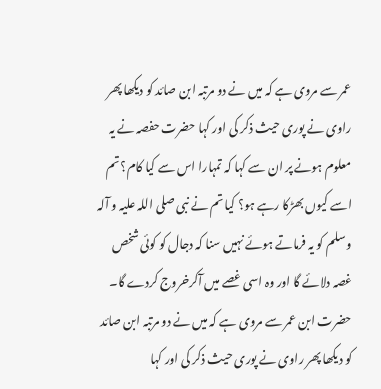عمر سے مروی ہے کہ میں نے دو مرتبہ ابن صائد کو دیکھا پھر راوی نے پوری حیث ذکر کی اور کہا حضرت حفصہ نے یہ معلوم ہونے پر ان سے کہا کہ تمہارا اس سے کیا کام؟ تم اسے کیوں بھڑکا رہے ہو؟ کیا تم نے نبی صلی اللہ علیہ و آلہ وسلم کو یہ فرماتے ہوئے نہیں سنا کہ دجال کو کوئی شخص غصہ دلائے گا اور وہ اسی غصے میں آکرخروج کردے گا۔ حضرت ابن عمر سے مروی ہے کہ میں نے دو مرتبہ ابن صائد کو دیکھا پھر راوی نے پوری حیث ذکر کی اور کہا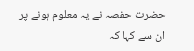حضرت حفصہ نے یہ معلوم ہونے پر ان سے کہا کہ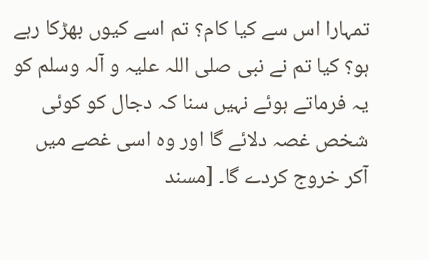تمہارا اس سے کیا کام؟ تم اسے کیوں بھڑکا رہے ہو؟ کیا تم نے نبی صلی اللہ علیہ و آلہ وسلم کو یہ فرماتے ہوئے نہیں سنا کہ دجال کو کوئی شخص غصہ دلائے گا اور وہ اسی غصے میں آکر خروج کردے گا۔ [مسند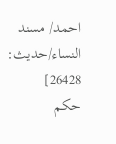احمد/ مسند النساء/حدیث: 26428]
حکم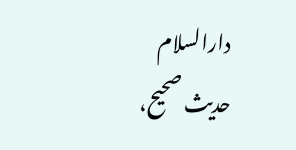دارالسلام
حديث صحيح،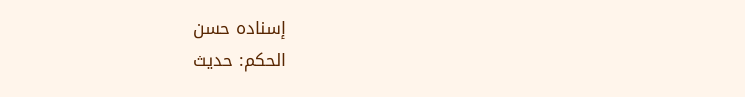إسناده حسن
الحكم: حديث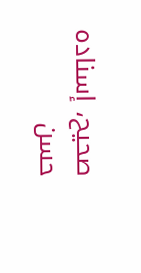صحيح، إسناده حسن